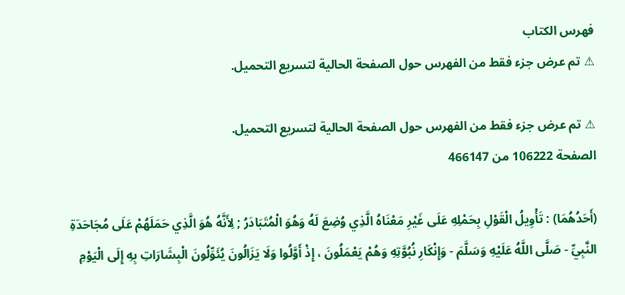فهرس الكتاب
⚠ تم عرض جزء فقط من الفهرس حول الصفحة الحالية لتسريع التحميل.

⚠ تم عرض جزء فقط من الفهرس حول الصفحة الحالية لتسريع التحميل.
الصفحة 106222 من 466147

(أَحَدُهُمَا) : تَأْوِيلُ الْقَوْلِ بِحَمْلِهِ عَلَى غَيْرِ مَعْنَاهُ الَّذِي وُضِعَ لَهُ وَهُوَ الْمُتَبَادَرُ ; لِأَنَّهُ هُوَ الَّذِي حَمَلَهُمْ عَلَى مُجَاحَدَةِ النَّبِيِّ - صَلَّى اللَّهُ عَلَيْهِ وَسَلَّمَ - وَإِنْكَارِ نُبُوَّتِهِ وَهُمْ يَعْمَلُونَ ، إِذْ أَوَّلُوا وَلَا يَزَالُونَ يُئَوِّلُونَ الْبِشَارَاتِ بِهِ إِلَى الْيَوْمِ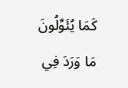كَمَا يُئَوِّلُونَ مَا وَرَدَ فِي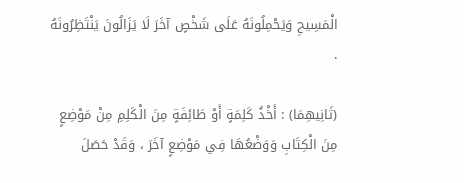الْمَسِيحِ وَيَحْمِلُونَهُ عَلَى شَخْصٍ آخَرَ لَا يَزَالُونَ يَنْتَظِرُونَهُ .

(ثَانِيهِمَا) : أَخْذُ كَلِمَةٍ أَوْ طَائِفَةٍ مِنَ الْكَلِمِ مِنْ مَوْضِعٍ مِنَ الْكِتَابِ وَوَضْعُهَا فِي مَوْضِعٍ آخَرَ ، وَقَدْ حَصَلَ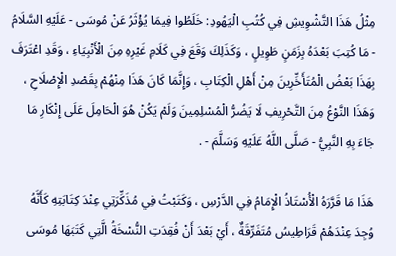مِثْلُ هَذَا التَّشْوِيشِ فِي كُتُبِ الْيَهُودِ: خَلَطُوا فِيمَا يُؤْثَرُ عَنْ مُوسَى - عَلَيْهِ السَّلَامُ - مَا كُتِبَ بَعْدَهُ بِزَمَنٍ طَوِيلٍ ، وَكَذَلِكَ وَقَعَ فِي كَلَامِ غَيْرِهِ مِنَ الْأَنْبِيَاءِ ، وَقَدِ اعْتَرَفَ بِهَذَا بَعْضُ الْمُتَأَخِّرِينَ مِنْ أَهْلِ الْكِتَابِ ، وَإِنَّمَا كَانَ هَذَا مِنْهُمْ بِقَصْدِ الْإِصْلَاحِ ، وَهَذَا النَّوْعُ مِنَ التَّحْرِيفِ لَا يَضُرُّ الْمُسْلِمِينَ وَلَمْ يَكُنْ هُوَ الْحَامِلَ عَلَى إِنْكَارِ مَا جَاءَ بِهِ النَّبِيُّ - صَلَّى اللَّهُ عَلَيْهِ وَسَلَّمَ - .

هَذَا مَا قَرَّرَهُ الْأُسْتَاذُ الْإِمَامُ فِي الدَّرْسِ ، وَكَتَبْتُ فِي مُذَكِّرَتِي عِنْدَ كِتَابَتِهِ كَأَنَّهُ وُجِدَ عِنْدَهُمْ قَرَاطِيسُ مُتَفَرِّقَةٌ ، أَيْ بَعْدَ أَنْ فُقِدَتِ النُّسْخَةُ الَّتِي كَتَبَهَا مُوسَى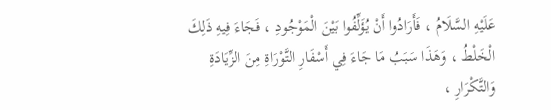عَلَيْهِ السَّلَامُ ، فَأَرَادُوا أَنْ يُؤَلِّفُوا بَيْنَ الْمَوْجُودِ ، فَجَاءَ فِيهِ ذَلِكَ الْخَلْطُ ، وَهَذَا سَبَبُ مَا جَاءَ فِي أَسْفَارِ التَّوْرَاةِ مِنَ الزِّيَادَةِ وَالتَّكْرَارِ ،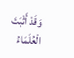وَقَدْ أَثْبَتَ الْعُلَمَاءُ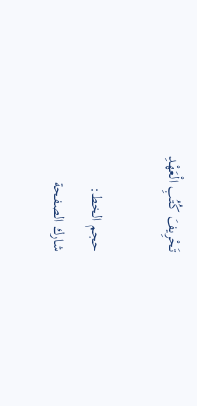تَحْرِيفَ كُتُبِ الْعَهْدِ

حجم الخط:
شارك الصفحة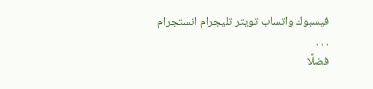فيسبوك واتساب تويتر تليجرام انستجرام
. . .
فضلًا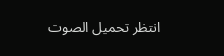انتظر تحميل الصوت